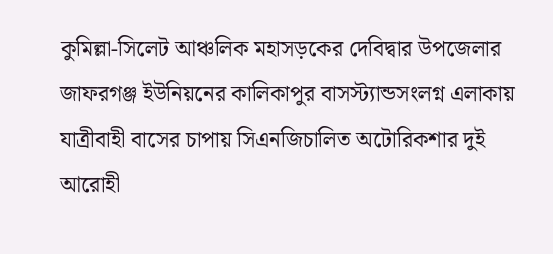কুমিল্লা-সিলেট আঞ্চলিক মহাসড়কের দেবিদ্বার উপজেলার জাফরগঞ্জ ইউনিয়নের কালিকাপুর বাসস্ট্যান্ডসংলগ্ন এলাকায় যাত্রীবাহী বাসের চাপায় সিএনজিচালিত অটোরিকশার দুই আরোহী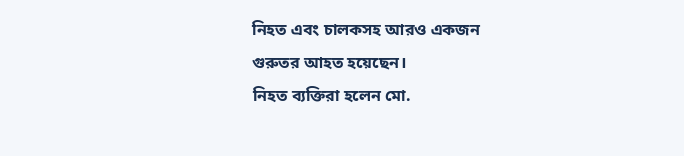নিহত এবং চালকসহ আরও একজন গুরুতর আহত হয়েছেন।
নিহত ব্যক্তিরা হলেন মো.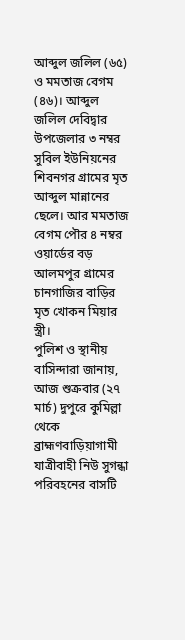আব্দুল জলিল (৬৫) ও মমতাজ বেগম (৪৬)। আব্দুল জলিল দেবিদ্বার উপজেলার ৩ নম্বর সুবিল ইউনিয়নের শিবনগর গ্রামের মৃত আব্দুল মান্নানের ছেলে। আর মমতাজ বেগম পৌর ৪ নম্বর ওয়ার্ডের বড় আলমপুর গ্রামের চানগাজির বাড়ির মৃত খোকন মিয়ার স্ত্রী।
পুলিশ ও স্থানীয় বাসিন্দারা জানায়, আজ শুক্রবার (২৭ মার্চ) দুপুরে কুমিল্লা থেকে ব্রাহ্মণবাড়িয়াগামী যাত্রীবাহী নিউ সুগন্ধা পরিবহনের বাসটি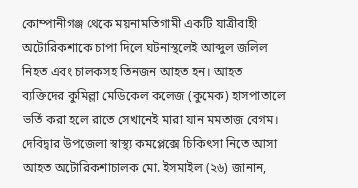কোম্পানীগঞ্জ থেকে ময়নামতিগামী একটি যাত্রীবাহী অটোরিকশাকে চাপা দিলে ঘটনাস্থলেই আব্দুল জলিল নিহত এবং চালকসহ তিনজন আহত হন। আহত ব্যক্তিদের কুমিল্লা মেডিকেল কলেজ (কুমেক) হাসপাতালে ভর্তি করা হলে রাতে সেখানেই মারা যান মমতাজ বেগম।
দেবিদ্বার উপজেলা স্বাস্থ্য কমপ্লেক্সে চিকিৎসা নিতে আসা আহত অটোরিকশাচালক মো. ইসমাইল (২৬) জানান,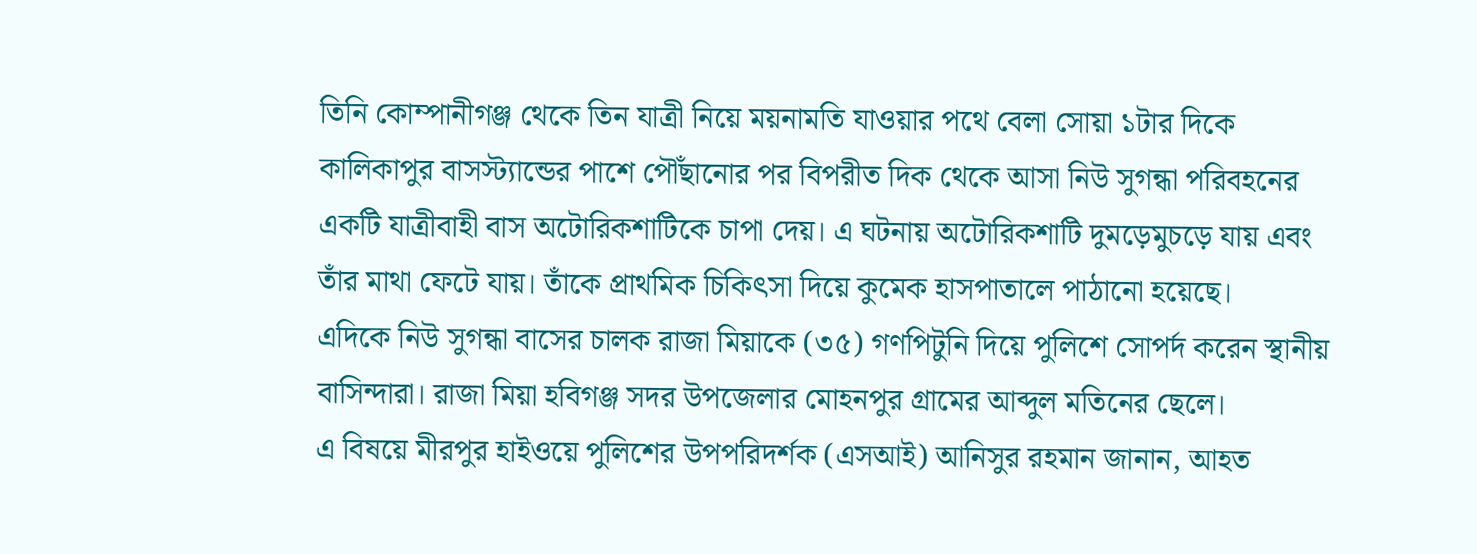তিনি কোম্পানীগঞ্জ থেকে তিন যাত্রী নিয়ে ময়নামতি যাওয়ার পথে বেলা সোয়া ১টার দিকে কালিকাপুর বাসস্ট্যান্ডের পাশে পৌঁছানোর পর বিপরীত দিক থেকে আসা নিউ সুগন্ধা পরিবহনের একটি যাত্রীবাহী বাস অটোরিকশাটিকে চাপা দেয়। এ ঘটনায় অটোরিকশাটি দুমড়েমুচড়ে যায় এবং তাঁর মাথা ফেটে যায়। তাঁকে প্রাথমিক চিকিৎসা দিয়ে কুমেক হাসপাতালে পাঠানো হয়েছে।
এদিকে নিউ সুগন্ধা বাসের চালক রাজা মিয়াকে (৩৫) গণপিটুনি দিয়ে পুলিশে সোপর্দ করেন স্থানীয় বাসিন্দারা। রাজা মিয়া হবিগঞ্জ সদর উপজেলার মোহনপুর গ্রামের আব্দুল মতিনের ছেলে।
এ বিষয়ে মীরপুর হাইওয়ে পুলিশের উপপরিদর্শক (এসআই) আনিসুর রহমান জানান, আহত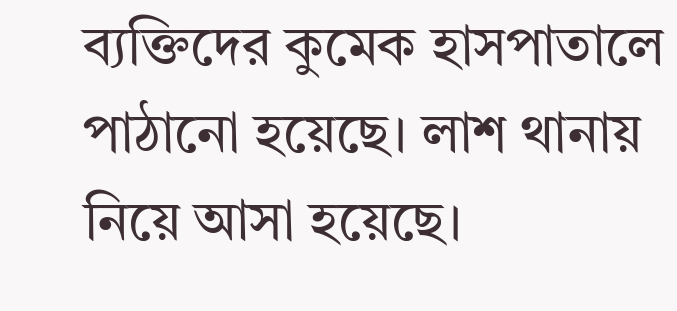ব্যক্তিদের কুমেক হাসপাতালে পাঠানো হয়েছে। লাশ থানায় নিয়ে আসা হয়েছে।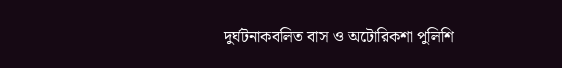দুর্ঘটনাকবলিত বাস ও অটোরিকশা পুলিশি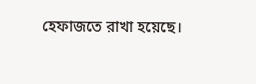হেফাজতে রাখা হয়েছে।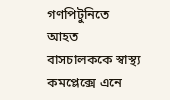গণপিটুনিতে আহত বাসচালককে স্বাস্থ্য কমপ্লেক্সে এনে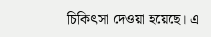চিকিৎসা দেওয়া হয়েছে। এ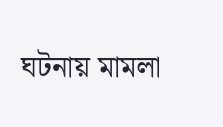ঘটনায় মামলা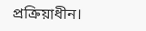প্রক্রিয়াধীন।